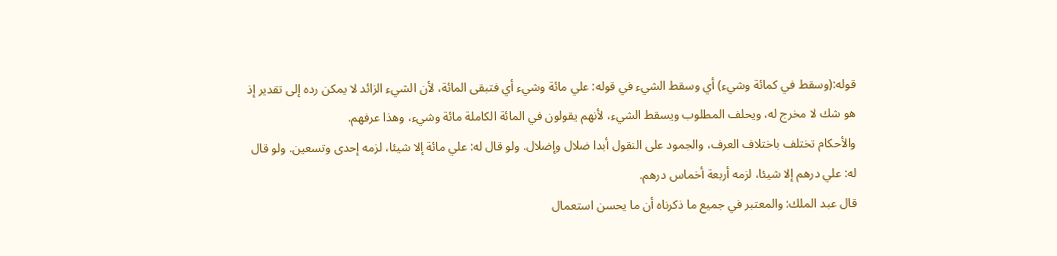قوله:(وسقط في كمائة وشيء) أي وسقط الشيء في قوله: علي مائة وشيء أي فتبقى المائة، لأن الشيء الزائد لا يمكن رده إلى تقدير إذ هو شك لا مخرج له، ويحلف المطلوب ويسقط الشيء، لأنهم يقولون في المائة الكاملة مائة وشيء، وهذا عرفهم.
والأحكام تختلف باختلاف العرف، والجمود على النقول أبدا ضلال وإضلال. ولو قال له: علي مائة إلا شيئا، لزمه إحدى وتسعين. ولو قال له: علي درهم إلا شيئا، لزمه أربعة أخماس درهم.
قال عبد الملك: والمعتبر في جميع ما ذكرناه أن ما يحسن استعمال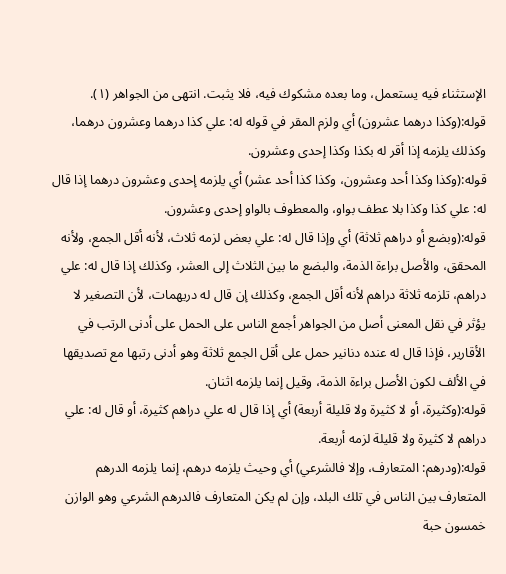الإستثناء فيه يستعمل، وما بعده مشكوك فيه، فلا يثبت. انتهى من الجواهر (١).
قوله:(وكذا درهما عشرون) أي ولزم المقر في قوله له: علي كذا درهما وعشرون درهما، وكذلك يلزمه إذا أقر له بكذا وكذا إحدى وعشرون.
قوله:(وكذا وكذا أحد وعشرون، وكذا كذا أحد عشر) أي يلزمه إحدى وعشرون درهما إذا قال له: علي كذا وكذا بلا عطف بواو، والمعطوف بالواو إحدى وعشرون.
قوله:(وبضع أو دراهم ثلاثة) أي وإذا قال له: علي بعض لزمه ثلاث، لأنه أقل الجمع، ولأنه المحقق، والأصل براءة الذمة، والبضع ما بين الثلاث إلى العشر، وكذلك إذا قال له: علي دراهم، تلزمه ثلاثة دراهم لأنه أقل الجمع، وكذلك إن قال له دريهمات، لأن التصغير لا يؤثر في نقل المعنى أصل من الجواهر أجمع الناس على الحمل على أدنى الرتب في الأقارير، فإذا قال له عنده دنانير حمل على أقل الجمع ثلاثة وهو أدنى رتبها مع تصديقها في الألف لكون الأصل براءة الذمة، وقيل إنما يلزمه اثنان.
قوله:(وكثيرة، أو لا كثيرة ولا قليلة أربعة) أي إذا قال له علي دراهم كثيرة، أو قال له: علي دراهم لا كثيرة ولا قليلة لزمه أربعة.
قوله:(ودرهم: المتعارف، وإلا فالشرعي) أي وحيث يلزمه درهم، إنما يلزمه الدرهم المتعارف بين الناس في تلك البلد، وإن لم يكن المتعارف فالدرهم الشرعي وهو الوازن خمسون حبة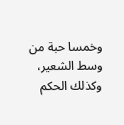وخمسا حبة من وسط الشعير، وكذلك الحكم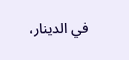في الدينار،